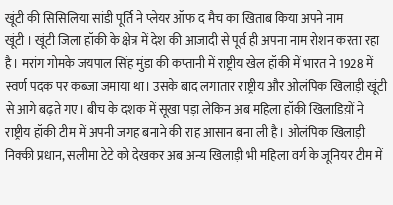खूंटी की सिसिलिया सांडी पूर्ति ने प्लेयर ऑफ द मैच का खिताब किया अपने नाम
खूंटी । खूंटी जिला हॉकी के क्षेत्र में देश की आजादी से पूर्व ही अपना नाम रोशन करता रहा है। मरांग गोमके जयपाल सिंह मुंडा की कप्तानी में राष्ट्रीय खेल हॉकी में भारत ने 1928 में स्वर्ण पदक पर कब्जा जमाया था। उसके बाद लगातार राष्ट्रीय और ओलंपिक खिलाड़ी खूंटी से आगे बढ़ते गए। बीच के दशक में सूखा पड़ा लेकिन अब महिला हॉकी खिलाडिय़ों ने राष्ट्रीय हॉकी टीम में अपनी जगह बनाने की राह आसान बना ली है। ओलंपिक खिलाड़ी निक्की प्रधान, सलीमा टेटे को देखकर अब अन्य खिलाड़ी भी महिला वर्ग के जूनियर टीम में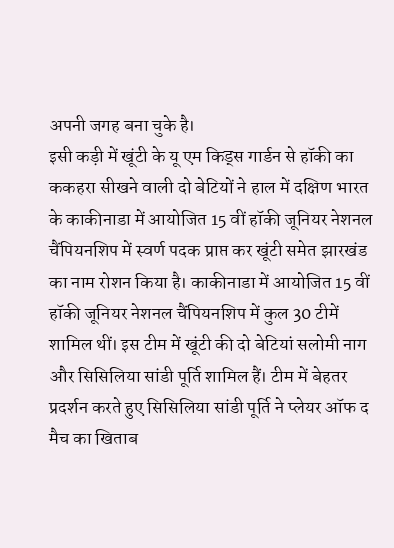अपनी जगह बना चुके है।
इसी कड़ी में खूंटी के यू एम किड्स गार्डन से हॉकी का ककहरा सीखने वाली दो बेटियों ने हाल में दक्षिण भारत के काकीनाडा में आयोजित 15 वीं हॉकी जूनियर नेशनल चैंपियनशिप में स्वर्ण पदक प्राप्त कर खूंटी समेत झारखंड का नाम रोशन किया है। काकीनाडा में आयोजित 15 वीं हॉकी जूनियर नेशनल चैंपियनशिप में कुल 30 टीमें शामिल थीं। इस टीम में खूंटी की दो बेटियां सलोमी नाग और सिसिलिया सांडी पूर्ति शामिल हैं। टीम में बेहतर प्रदर्शन करते हुए सिसिलिया सांडी पूर्ति ने प्लेयर ऑफ द मैच का खिताब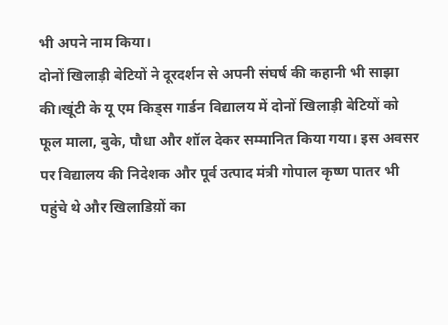भी अपने नाम किया।
दोनों खिलाड़ी बेटियों ने दूरदर्शन से अपनी संघर्ष की कहानी भी साझा की।खूंटी के यू एम किड्स गार्डन विद्यालय में दोनों खिलाड़ी बेटियों को फूल माला, बुके, पौधा और शॉल देकर सम्मानित किया गया। इस अवसर पर विद्यालय की निदेशक और पूर्व उत्पाद मंत्री गोपाल कृष्ण पातर भी पहुंचे थे और खिलाडिय़ों का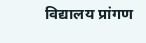विद्यालय प्रांगण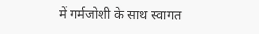में गर्मजोशी के साथ स्वागत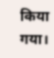किया गया।